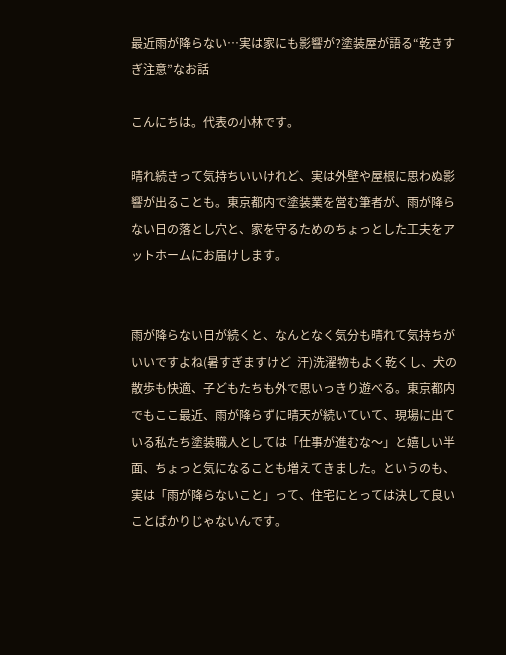最近雨が降らない…実は家にも影響が?塗装屋が語る“乾きすぎ注意”なお話

こんにちは。代表の小林です。

晴れ続きって気持ちいいけれど、実は外壁や屋根に思わぬ影響が出ることも。東京都内で塗装業を営む筆者が、雨が降らない日の落とし穴と、家を守るためのちょっとした工夫をアットホームにお届けします。


雨が降らない日が続くと、なんとなく気分も晴れて気持ちがいいですよね(暑すぎますけど  汗)洗濯物もよく乾くし、犬の散歩も快適、子どもたちも外で思いっきり遊べる。東京都内でもここ最近、雨が降らずに晴天が続いていて、現場に出ている私たち塗装職人としては「仕事が進むな〜」と嬉しい半面、ちょっと気になることも増えてきました。というのも、実は「雨が降らないこと」って、住宅にとっては決して良いことばかりじゃないんです。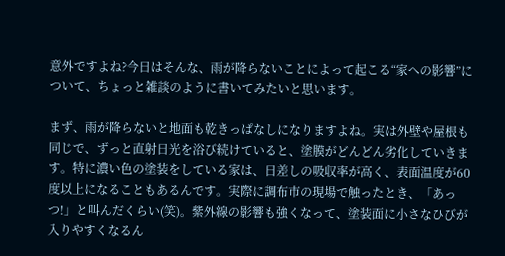意外ですよね?今日はそんな、雨が降らないことによって起こる“家への影響”について、ちょっと雑談のように書いてみたいと思います。

まず、雨が降らないと地面も乾きっぱなしになりますよね。実は外壁や屋根も同じで、ずっと直射日光を浴び続けていると、塗膜がどんどん劣化していきます。特に濃い色の塗装をしている家は、日差しの吸収率が高く、表面温度が60度以上になることもあるんです。実際に調布市の現場で触ったとき、「あっつ!」と叫んだくらい(笑)。紫外線の影響も強くなって、塗装面に小さなひびが入りやすくなるん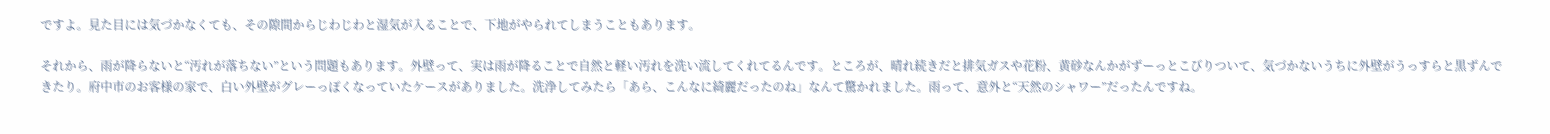ですよ。見た目には気づかなくても、その隙間からじわじわと湿気が入ることで、下地がやられてしまうこともあります。

それから、雨が降らないと“汚れが落ちない”という問題もあります。外壁って、実は雨が降ることで自然と軽い汚れを洗い流してくれてるんです。ところが、晴れ続きだと排気ガスや花粉、黄砂なんかがずーっとこびりついて、気づかないうちに外壁がうっすらと黒ずんできたり。府中市のお客様の家で、白い外壁がグレーっぽくなっていたケースがありました。洗浄してみたら「あら、こんなに綺麗だったのね」なんて驚かれました。雨って、意外と“天然のシャワー”だったんですね。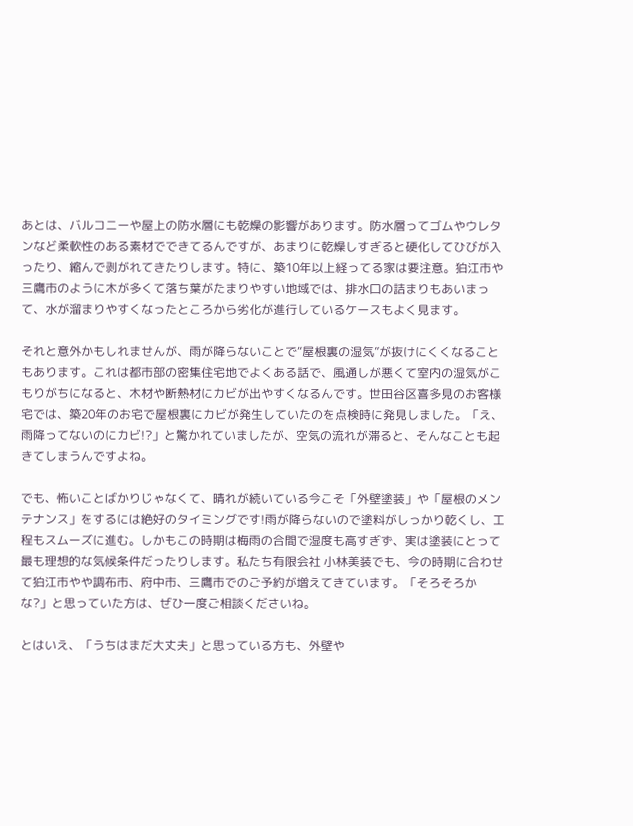あとは、バルコニーや屋上の防水層にも乾燥の影響があります。防水層ってゴムやウレタンなど柔軟性のある素材でできてるんですが、あまりに乾燥しすぎると硬化してひびが入ったり、縮んで剥がれてきたりします。特に、築10年以上経ってる家は要注意。狛江市や三鷹市のように木が多くて落ち葉がたまりやすい地域では、排水口の詰まりもあいまって、水が溜まりやすくなったところから劣化が進行しているケースもよく見ます。

それと意外かもしれませんが、雨が降らないことで“屋根裏の湿気”が抜けにくくなることもあります。これは都市部の密集住宅地でよくある話で、風通しが悪くて室内の湿気がこもりがちになると、木材や断熱材にカビが出やすくなるんです。世田谷区喜多見のお客様宅では、築20年のお宅で屋根裏にカビが発生していたのを点検時に発見しました。「え、雨降ってないのにカビ!?」と驚かれていましたが、空気の流れが滞ると、そんなことも起きてしまうんですよね。

でも、怖いことばかりじゃなくて、晴れが続いている今こそ「外壁塗装」や「屋根のメンテナンス」をするには絶好のタイミングです!雨が降らないので塗料がしっかり乾くし、工程もスムーズに進む。しかもこの時期は梅雨の合間で湿度も高すぎず、実は塗装にとって最も理想的な気候条件だったりします。私たち有限会社 小林美装でも、今の時期に合わせて狛江市やや調布市、府中市、三鷹市でのご予約が増えてきています。「そろそろかな?」と思っていた方は、ぜひ一度ご相談くださいね。

とはいえ、「うちはまだ大丈夫」と思っている方も、外壁や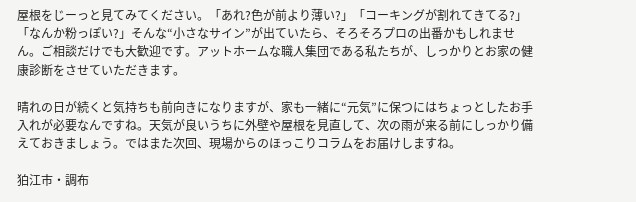屋根をじーっと見てみてください。「あれ?色が前より薄い?」「コーキングが割れてきてる?」「なんか粉っぽい?」そんな“小さなサイン”が出ていたら、そろそろプロの出番かもしれません。ご相談だけでも大歓迎です。アットホームな職人集団である私たちが、しっかりとお家の健康診断をさせていただきます。

晴れの日が続くと気持ちも前向きになりますが、家も一緒に“元気”に保つにはちょっとしたお手入れが必要なんですね。天気が良いうちに外壁や屋根を見直して、次の雨が来る前にしっかり備えておきましょう。ではまた次回、現場からのほっこりコラムをお届けしますね。

狛江市・調布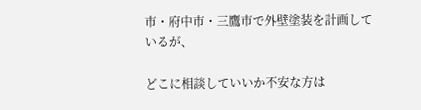市・府中市・三鷹市で外壁塗装を計画しているが、

どこに相談していいか不安な方は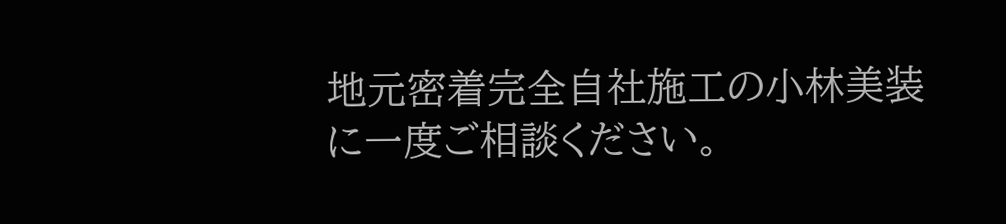地元密着完全自社施工の小林美装に一度ご相談ください。